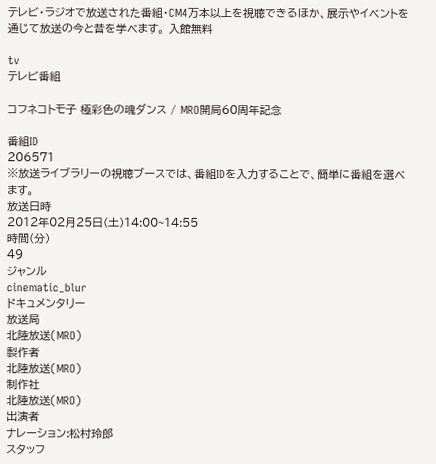テレビ・ラジオで放送された番組・CM4万本以上を視聴できるほか、展示やイベントを通じて放送の今と昔を学べます。 入館無料

tv
テレビ番組

コフネコトモ子 極彩色の魂ダンス / MRO開局60周年記念

番組ID
206571
※放送ライブラリーの視聴ブースでは、番組IDを入力することで、簡単に番組を選べます。
放送日時
2012年02月25日(土)14:00~14:55
時間(分)
49
ジャンル
cinematic_blur
ドキュメンタリー
放送局
北陸放送(MRO)
製作者
北陸放送(MRO)
制作社
北陸放送(MRO)
出演者
ナレーション:松村玲郎
スタッフ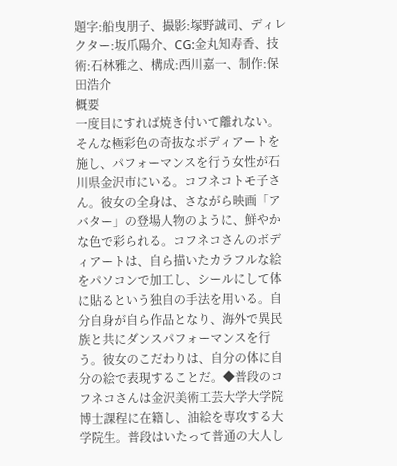題字:船曳朋子、撮影:塚野誠司、ディレクター:坂爪陽介、CG:金丸知寿香、技術:石林雅之、構成:西川嘉一、制作:保田浩介
概要
一度目にすれば焼き付いて離れない。そんな極彩色の奇抜なボディアートを施し、パフォーマンスを行う女性が石川県金沢市にいる。コフネコトモ子さん。彼女の全身は、さながら映画「アバター」の登場人物のように、鮮やかな色で彩られる。コフネコさんのボディアートは、自ら描いたカラフルな絵をパソコンで加工し、シールにして体に貼るという独自の手法を用いる。自分自身が自ら作品となり、海外で異民族と共にダンスパフォーマンスを行う。彼女のこだわりは、自分の体に自分の絵で表現することだ。◆普段のコフネコさんは金沢美術工芸大学大学院博士課程に在籍し、油絵を専攻する大学院生。普段はいたって普通の大人し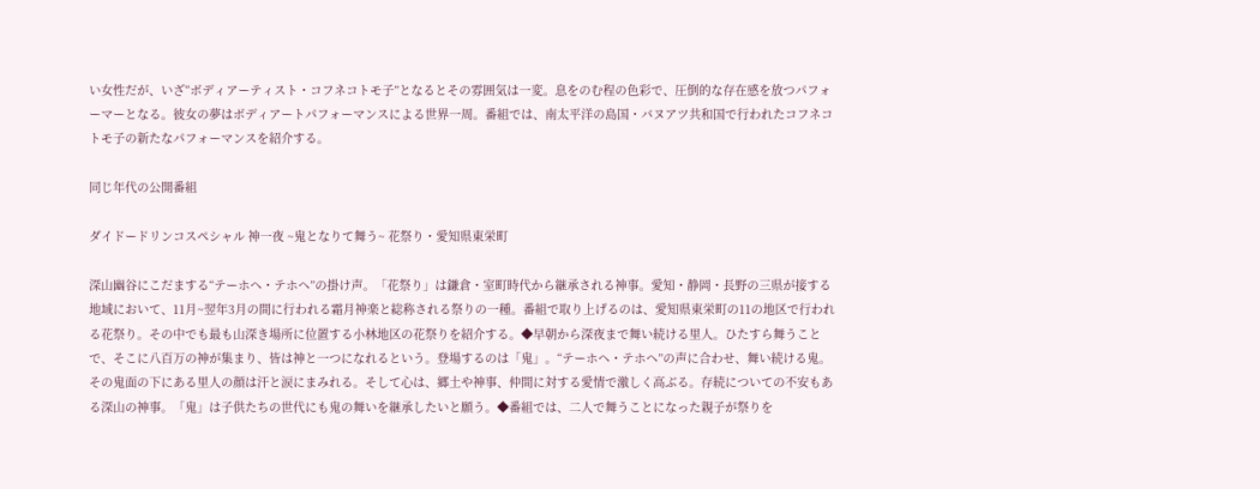い女性だが、いざ“ボディアーティスト・コフネコトモ子”となるとその雰囲気は一変。息をのむ程の色彩で、圧倒的な存在感を放つパフォーマーとなる。彼女の夢はボディアートパフォーマンスによる世界一周。番組では、南太平洋の島国・バヌアツ共和国で行われたコフネコトモ子の新たなパフォーマンスを紹介する。

同じ年代の公開番組

ダイドードリンコスペシャル 神一夜 ~鬼となりて舞う~ 花祭り・愛知県東栄町

深山幽谷にこだまする“テーホヘ・テホヘ”の掛け声。「花祭り」は鎌倉・室町時代から継承される神事。愛知・静岡・長野の三県が接する地域において、11月~翌年3月の間に行われる霜月神楽と総称される祭りの一種。番組で取り上げるのは、愛知県東栄町の11の地区で行われる花祭り。その中でも最も山深き場所に位置する小林地区の花祭りを紹介する。◆早朝から深夜まで舞い続ける里人。ひたすら舞うことで、そこに八百万の神が集まり、皆は神と一つになれるという。登場するのは「鬼」。“テーホヘ・テホヘ”の声に合わせ、舞い続ける鬼。その鬼面の下にある里人の顔は汗と涙にまみれる。そして心は、郷土や神事、仲間に対する愛情で激しく高ぶる。存続についての不安もある深山の神事。「鬼」は子供たちの世代にも鬼の舞いを継承したいと願う。◆番組では、二人で舞うことになった親子が祭りを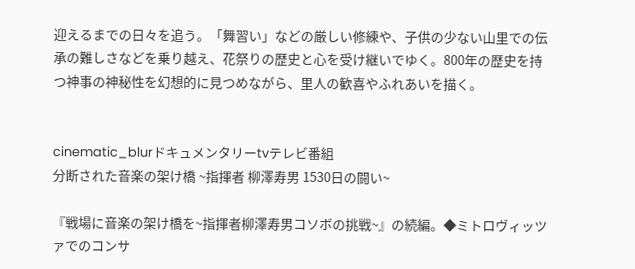迎えるまでの日々を追う。「舞習い」などの厳しい修練や、子供の少ない山里での伝承の難しさなどを乗り越え、花祭りの歴史と心を受け継いでゆく。800年の歴史を持つ神事の神秘性を幻想的に見つめながら、里人の歓喜やふれあいを描く。


cinematic_blurドキュメンタリーtvテレビ番組
分断された音楽の架け橋 ~指揮者 柳澤寿男 1530日の闘い~

『戦場に音楽の架け橋を~指揮者柳澤寿男コソボの挑戦~』の続編。◆ミトロヴィッツァでのコンサ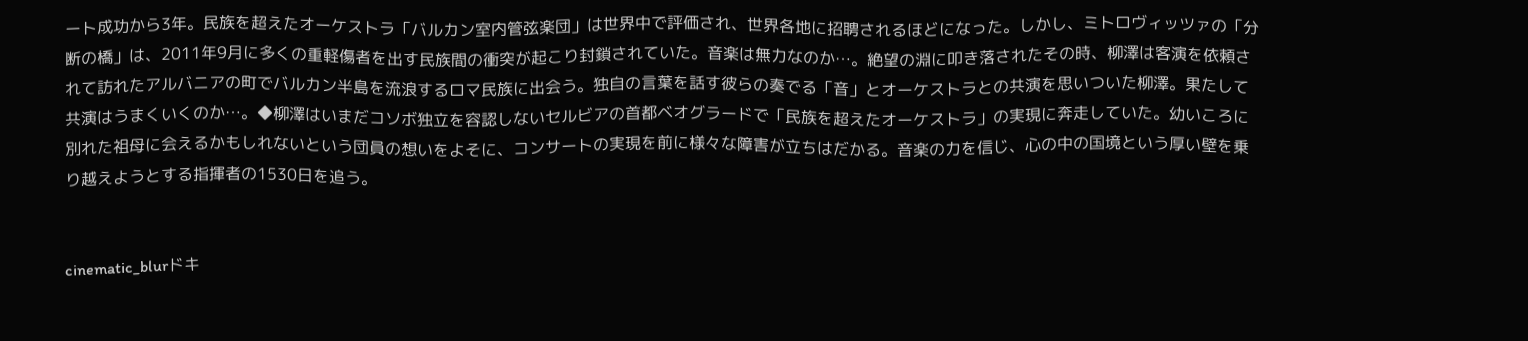ート成功から3年。民族を超えたオーケストラ「バルカン室内管弦楽団」は世界中で評価され、世界各地に招聘されるほどになった。しかし、ミトロヴィッツァの「分断の橋」は、2011年9月に多くの重軽傷者を出す民族間の衝突が起こり封鎖されていた。音楽は無力なのか…。絶望の淵に叩き落されたその時、柳澤は客演を依頼されて訪れたアルバニアの町でバルカン半島を流浪するロマ民族に出会う。独自の言葉を話す彼らの奏でる「音」とオーケストラとの共演を思いついた柳澤。果たして共演はうまくいくのか…。◆柳澤はいまだコソボ独立を容認しないセルビアの首都ベオグラードで「民族を超えたオーケストラ」の実現に奔走していた。幼いころに別れた祖母に会えるかもしれないという団員の想いをよそに、コンサートの実現を前に様々な障害が立ちはだかる。音楽の力を信じ、心の中の国境という厚い壁を乗り越えようとする指揮者の1530日を追う。


cinematic_blurドキ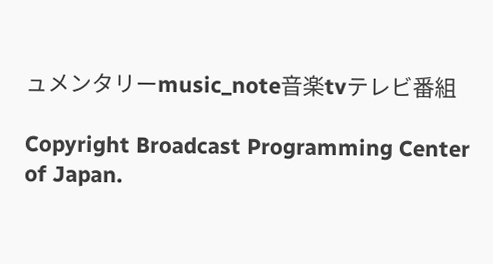ュメンタリーmusic_note音楽tvテレビ番組

Copyright Broadcast Programming Center of Japan.